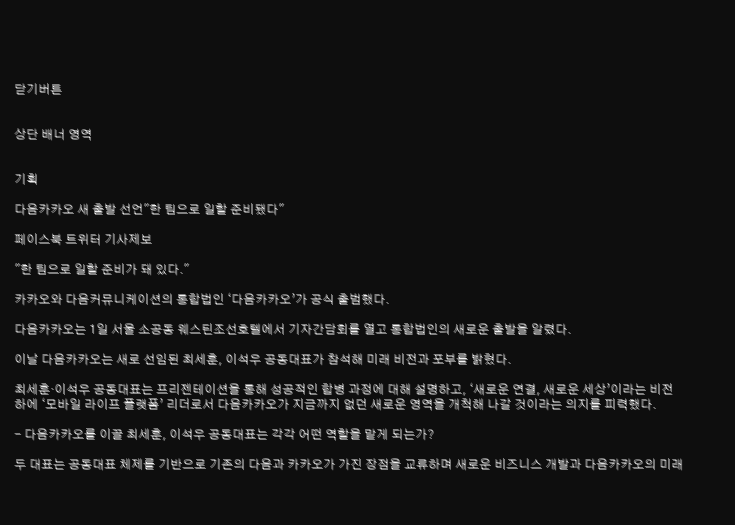닫기버튼


상단 배너 영역


기획

다음카카오 새 출발 선언"한 팀으로 일할 준비됐다"

페이스북 트위터 기사제보

"한 팀으로 일할 준비가 돼 있다."

카카오와 다음커뮤니케이션의 통합법인 ‘다음카카오’가 공식 출범했다.

다음카카오는 1일 서울 소공동 웨스틴조선호텔에서 기자간담회를 열고 통합법인의 새로운 출발을 알렸다.

이날 다음카카오는 새로 선임된 최세훈, 이석우 공동대표가 참석해 미래 비전과 포부를 밝혔다.

최세훈·이석우 공동대표는 프리젠테이션을 통해 성공적인 합병 과정에 대해 설명하고, ‘새로운 연결, 새로운 세상’이라는 비전 하에 ‘모바일 라이프 플랫폼’ 리더로서 다음카카오가 지금까지 없던 새로운 영역을 개척해 나갈 것이라는 의지를 피력했다.

- 다음카카오를 이끌 최세훈, 이석우 공동대표는 각각 어떤 역할을 맡게 되는가?

두 대표는 공동대표 체제를 기반으로 기존의 다음과 카카오가 가진 장점을 교류하며 새로운 비즈니스 개발과 다음카카오의 미래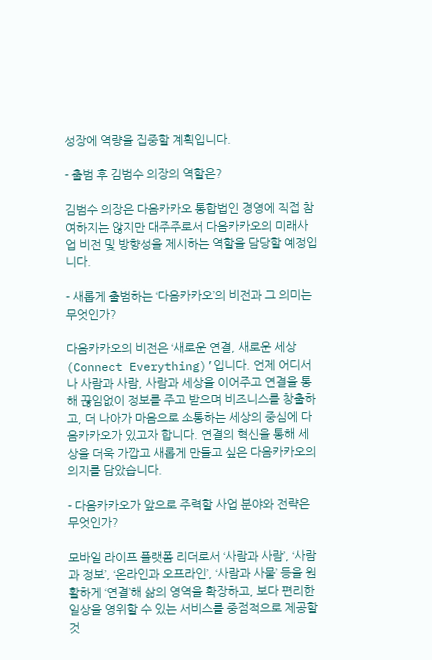성장에 역량을 집중할 계획입니다.

- 출범 후 김범수 의장의 역할은?

김범수 의장은 다음카카오 통합법인 경영에 직접 참여하지는 않지만 대주주로서 다음카카오의 미래사업 비전 및 방향성을 제시하는 역할을 담당할 예정입니다.

- 새롭게 출범하는 ‘다음카카오’의 비전과 그 의미는 무엇인가?

다음카카오의 비전은 ‘새로운 연결, 새로운 세상(Connect Everything)’입니다. 언제 어디서나 사람과 사람, 사람과 세상을 이어주고 연결을 통해 끊임없이 정보를 주고 받으며 비즈니스를 창출하고, 더 나아가 마음으로 소통하는 세상의 중심에 다음카카오가 있고자 합니다. 연결의 혁신을 통해 세상을 더욱 가깝고 새롭게 만들고 싶은 다음카카오의 의지를 담았습니다.

- 다음카카오가 앞으로 주력할 사업 분야와 전략은 무엇인가?

모바일 라이프 플랫폼 리더로서 ‘사람과 사람’, ‘사람과 정보’, ‘온라인과 오프라인’, ‘사람과 사물’ 등을 원활하게 ‘연결’해 삶의 영역을 확장하고, 보다 편리한 일상을 영위할 수 있는 서비스를 중점적으로 제공할 것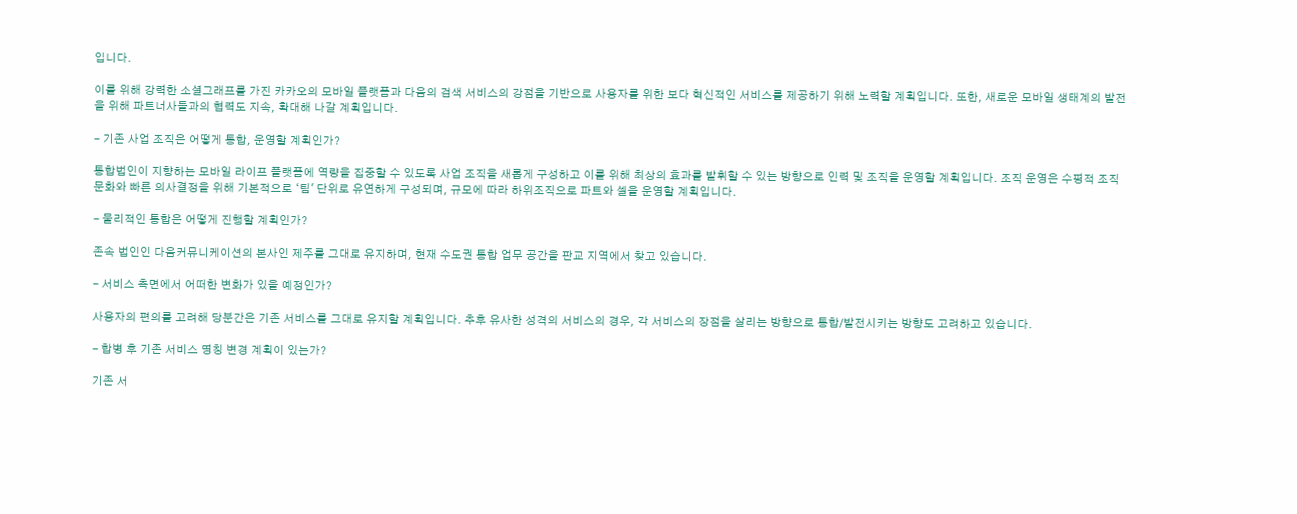입니다.

이를 위해 강력한 소셜그래프를 가진 카카오의 모바일 플랫폼과 다음의 검색 서비스의 강점을 기반으로 사용자를 위한 보다 혁신적인 서비스를 제공하기 위해 노력할 계획입니다. 또한, 새로운 모바일 생태계의 발전을 위해 파트너사들과의 협력도 지속, 확대해 나갈 계획입니다.

- 기존 사업 조직은 어떻게 통합, 운영할 계획인가?

통합법인이 지향하는 모바일 라이프 플랫폼에 역량을 집중할 수 있도록 사업 조직을 새롭게 구성하고 이를 위해 최상의 효과를 발휘할 수 있는 방향으로 인력 및 조직을 운영할 계획입니다. 조직 운영은 수평적 조직문화와 빠른 의사결정을 위해 기본적으로 ‘팀' 단위로 유연하게 구성되며, 규모에 따라 하위조직으로 파트와 셀을 운영할 계획입니다.

- 물리적인 통합은 어떻게 진행할 계획인가?

존속 법인인 다음커뮤니케이션의 본사인 제주를 그대로 유지하며, 현재 수도권 통합 업무 공간을 판교 지역에서 찾고 있습니다.

- 서비스 측면에서 어떠한 변화가 있을 예정인가?

사용자의 편의를 고려해 당분간은 기존 서비스를 그대로 유지할 계획입니다. 추후 유사한 성격의 서비스의 경우, 각 서비스의 장점을 살리는 방향으로 통합/발전시키는 방향도 고려하고 있습니다.

- 합병 후 기존 서비스 명칭 변경 계획이 있는가?

기존 서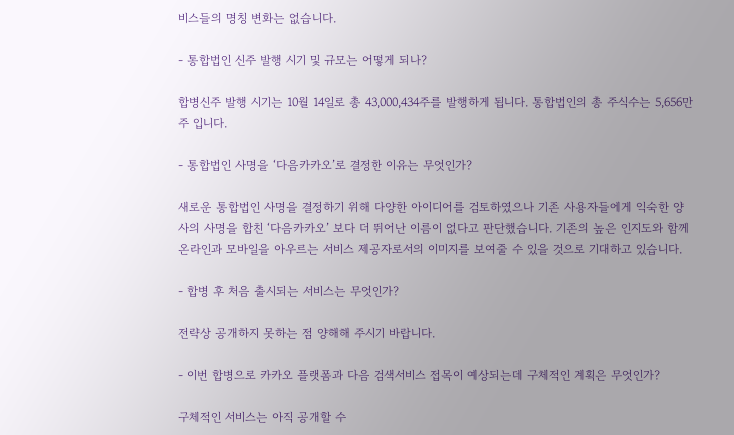비스들의 명칭 변화는 없습니다.

- 통합법인 신주 발행 시기 및 규모는 어떻게 되나?

합병신주 발행 시기는 10월 14일로 총 43,000,434주를 발행하게 됩니다. 통합법인의 총 주식수는 5,656만주 입니다.

- 통합법인 사명을 ‘다음카카오’로 결정한 이유는 무엇인가?

새로운 통합법인 사명을 결정하기 위해 다양한 아이디어를 검토하였으나 기존 사용자들에게 익숙한 양 사의 사명을 합친 ‘다음카카오’ 보다 더 뛰어난 이름이 없다고 판단했습니다. 기존의 높은 인지도와 함께 온라인과 모바일을 아우르는 서비스 제공자로서의 이미지를 보여줄 수 있을 것으로 기대하고 있습니다.

- 합병 후 처음 출시되는 서비스는 무엇인가?

전략상 공개하지 못하는 점 양해해 주시기 바랍니다.

- 이번 합병으로 카카오 플랫폼과 다음 검색서비스 접목이 예상되는데 구체적인 계획은 무엇인가?

구체적인 서비스는 아직 공개할 수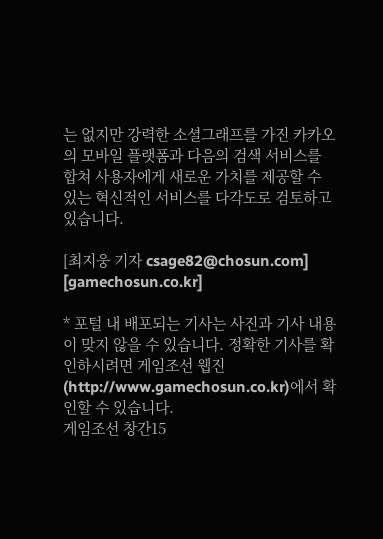는 없지만 강력한 소셜그래프를 가진 카카오의 모바일 플랫폼과 다음의 검색 서비스를 합쳐 사용자에게 새로운 가치를 제공할 수 있는 혁신적인 서비스를 다각도로 검토하고 있습니다.

[최지웅 기자 csage82@chosun.com] [gamechosun.co.kr]

* 포털 내 배포되는 기사는 사진과 기사 내용이 맞지 않을 수 있습니다. 정확한 기사를 확인하시려면 게임조선 웹진(http://www.gamechosun.co.kr)에서 확인할 수 있습니다.
게임조선 창간15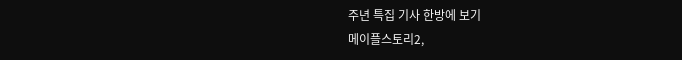주년 특집 기사 한방에 보기
메이플스토리2,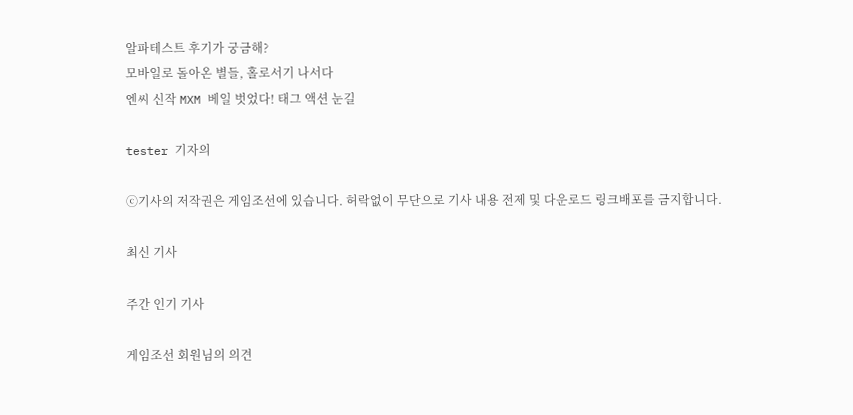알파테스트 후기가 궁금해?
모바일로 돌아온 별들, 홀로서기 나서다
엔씨 신작 MXM 베일 벗었다! 태그 액션 눈길

tester 기자의

ⓒ기사의 저작권은 게임조선에 있습니다. 허락없이 무단으로 기사 내용 전제 및 다운로드 링크배포를 금지합니다.

최신 기사

주간 인기 기사

게임조선 회원님의 의견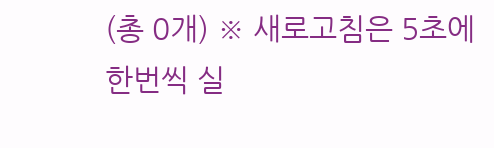(총 0개) ※ 새로고침은 5초에 한번씩 실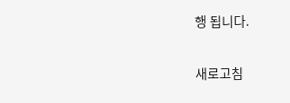행 됩니다.

새로고침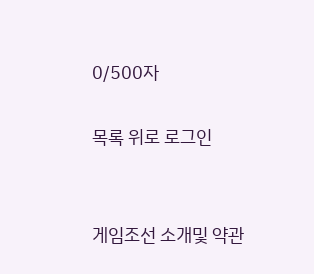0/500자

목록 위로 로그인


게임조선 소개및 약관